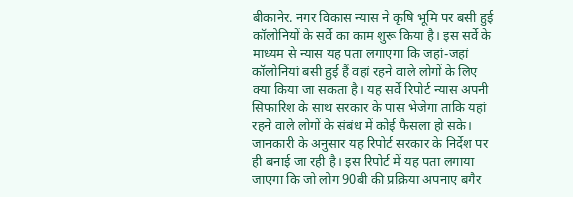बीकानेर. नगर विकास न्यास ने कृषि भूमि पर बसी हुई कॉलोनियों के सर्वे का काम शुरू किया है। इस सर्वे के माध्यम से न्यास यह पता लगाएगा कि जहां-जहां कॉलोनियां बसी हुई हैं वहां रहने वाले लोगों के लिए क्या किया जा सकता है। यह सर्वे रिपोर्ट न्यास अपनी सिफारिश के साथ सरकार के पास भेजेगा ताकि यहां रहने वाले लोगों के संबंध में कोई फैसला हो सके।
जानकारी के अनुसार यह रिपोर्ट सरकार के निर्देश पर ही बनाई जा रही है। इस रिपोर्ट में यह पता लगाया जाएगा कि जो लोग 90बी की प्रक्रिया अपनाए बगैर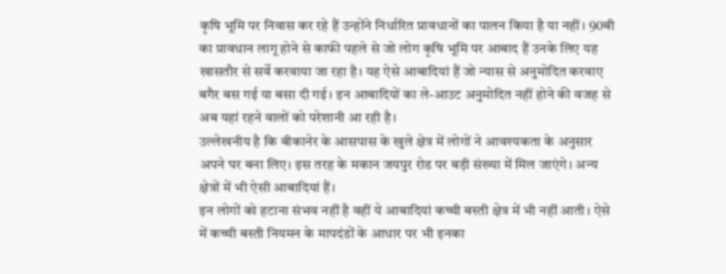कृषि भूमि पर निवास कर रहे हैं उन्होंने निर्धारित प्रावधानों का पालन किया है या नहीं। 90बी का प्रावधान लागू होने से काफी पहले से जो लोग कृषि भूमि पर आबाद हैं उनके लिए यह खासतौर से सर्वे करवाया जा रहा है। यह ऐसे आबादियां हैं जो न्यास से अनुमोदित करवाए बगैर बस गई या बसा दी गई। इन आबादियों का ले-आउट अनुमोदित नहीं होने की वजह से अब यहां रहने वालों को परेशानी आ रही है।
उल्लेखनीय है कि बीकानेर के आसपास के खुले क्षेत्र में लोगों ने आवश्यकता के अनुसार अपने घर बना लिए। इस तरह के मकान जयपुर रोड पर बड़ी संख्या में मिल जाएंगे। अन्य क्षेत्रों में भी ऐसी आबादियां हैं।
इन लोगों को हटाना संभव नहीं है वहीं ये आबादियां कच्ची बस्ती क्षेत्र में भी नहीं आती। ऐसे में कच्ची बस्ती नियमन के मापदंडों के आधार पर भी इनका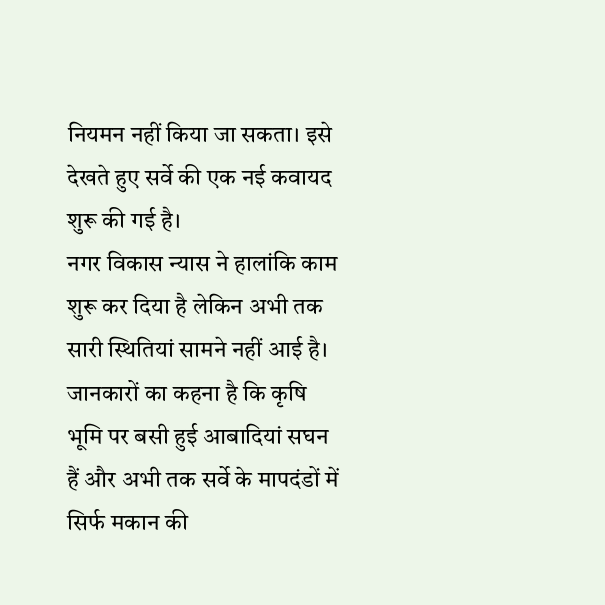नियमन नहीं किया जा सकता। इसे देखते हुए सर्वे की एक नई कवायद शुरू की गई है।
नगर विकास न्यास ने हालांकि काम शुरू कर दिया है लेकिन अभी तक सारी स्थितियां सामने नहीं आई है। जानकारों का कहना है कि कृषि भूमि पर बसी हुई आबादियां सघन हैं और अभी तक सर्वे के मापदंडों में सिर्फ मकान की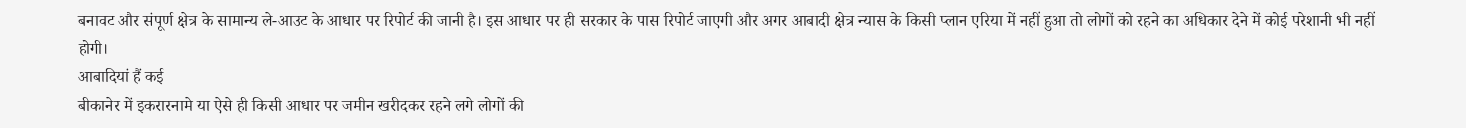बनावट और संपूर्ण क्षेत्र के सामान्य ले-आउट के आधार पर रिपोर्ट की जानी है। इस आधार पर ही सरकार के पास रिपोर्ट जाएगी और अगर आबादी क्षेत्र न्यास के किसी प्लान एरिया में नहीं हुआ तो लोगों को रहने का अधिकार देने में कोई परेशानी भी नहीं होगी।
आबादियां हैं कई
बीकानेर में इकरारनामे या ऐसे ही किसी आधार पर जमीन खरीदकर रहने लगे लोगों की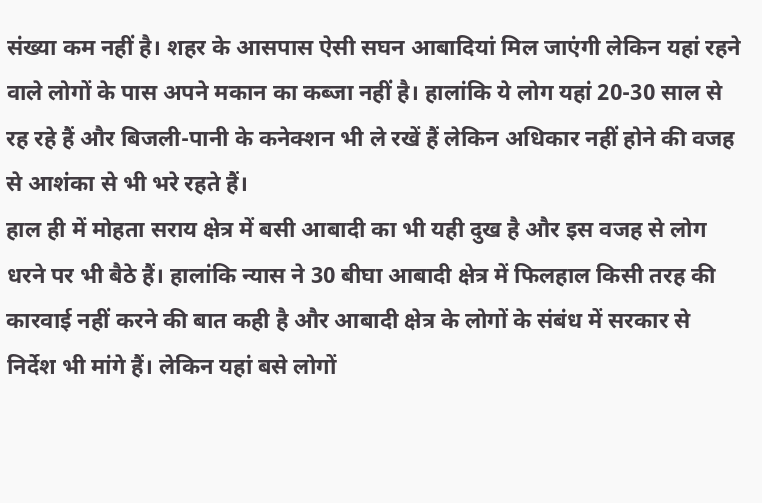संख्या कम नहीं है। शहर के आसपास ऐसी सघन आबादियां मिल जाएंगी लेकिन यहां रहने वाले लोगों के पास अपने मकान का कब्जा नहीं है। हालांकि ये लोग यहां 20-30 साल से रह रहे हैं और बिजली-पानी के कनेक्शन भी ले रखें हैं लेकिन अधिकार नहीं होने की वजह से आशंका से भी भरे रहते हैं।
हाल ही में मोहता सराय क्षेत्र में बसी आबादी का भी यही दुख है और इस वजह से लोग धरने पर भी बैठे हैं। हालांकि न्यास ने 30 बीघा आबादी क्षेत्र में फिलहाल किसी तरह की कारवाई नहीं करने की बात कही है और आबादी क्षेत्र के लोगों के संबंध में सरकार से निर्देश भी मांगे हैं। लेकिन यहां बसे लोगों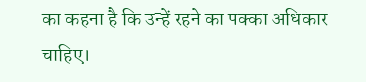का कहना है कि उन्हें रहने का पक्का अधिकार चाहिए।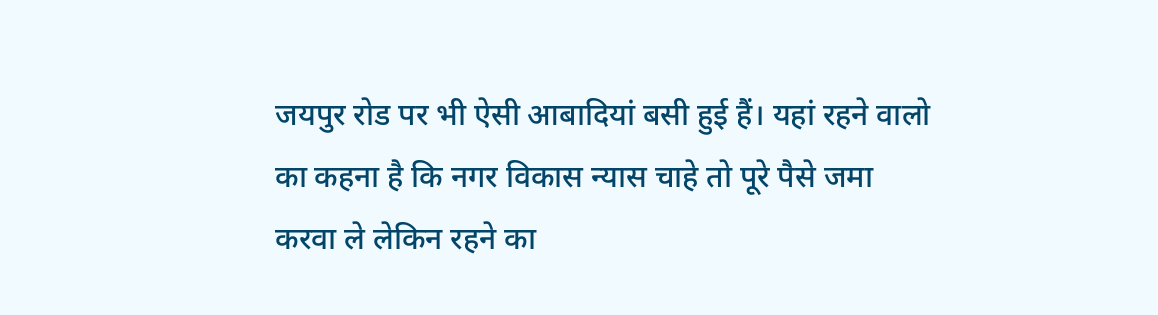जयपुर रोड पर भी ऐसी आबादियां बसी हुई हैं। यहां रहने वालो का कहना है कि नगर विकास न्यास चाहे तो पूरे पैसे जमा करवा ले लेकिन रहने का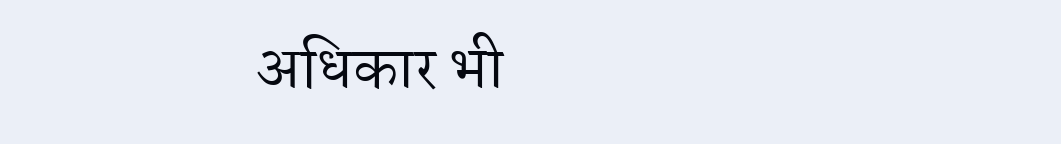अधिकार भी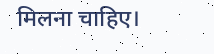मिलना चाहिए।